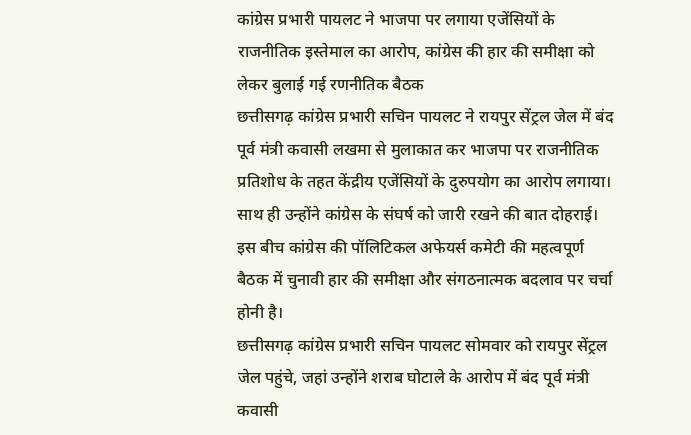कांग्रेस प्रभारी पायलट ने भाजपा पर लगाया एजेंसियों के राजनीतिक इस्तेमाल का आरोप, कांग्रेस की हार की समीक्षा को लेकर बुलाई गई रणनीतिक बैठक
छत्तीसगढ़ कांग्रेस प्रभारी सचिन पायलट ने रायपुर सेंट्रल जेल में बंद पूर्व मंत्री कवासी लखमा से मुलाकात कर भाजपा पर राजनीतिक प्रतिशोध के तहत केंद्रीय एजेंसियों के दुरुपयोग का आरोप लगाया। साथ ही उन्होंने कांग्रेस के संघर्ष को जारी रखने की बात दोहराई। इस बीच कांग्रेस की पॉलिटिकल अफेयर्स कमेटी की महत्वपूर्ण बैठक में चुनावी हार की समीक्षा और संगठनात्मक बदलाव पर चर्चा होनी है।
छत्तीसगढ़ कांग्रेस प्रभारी सचिन पायलट सोमवार को रायपुर सेंट्रल जेल पहुंचे, जहां उन्होंने शराब घोटाले के आरोप में बंद पूर्व मंत्री कवासी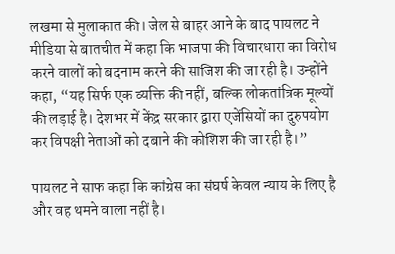लखमा से मुलाकात की। जेल से बाहर आने के बाद पायलट ने मीडिया से बातचीत में कहा कि भाजपा की विचारधारा का विरोध करने वालों को बदनाम करने की साजिश की जा रही है। उन्होंने कहा, “यह सिर्फ एक व्यक्ति की नहीं, बल्कि लोकतांत्रिक मूल्यों की लड़ाई है। देशभर में केंद्र सरकार द्वारा एजेंसियों का दुरुपयोग कर विपक्षी नेताओं को दबाने की कोशिश की जा रही है।”

पायलट ने साफ कहा कि कांग्रेस का संघर्ष केवल न्याय के लिए है और वह थमने वाला नहीं है।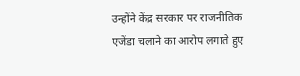उन्होंने केंद्र सरकार पर राजनीतिक एजेंडा चलाने का आरोप लगाते हुए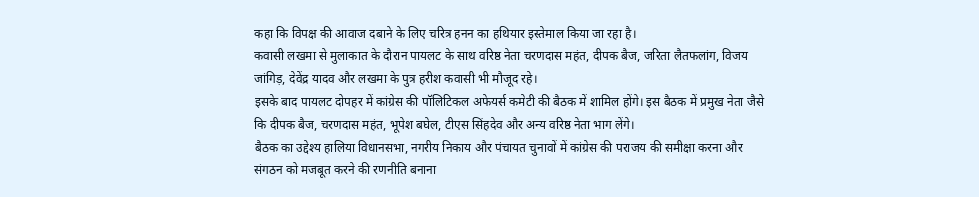कहा कि विपक्ष की आवाज दबाने के लिए चरित्र हनन का हथियार इस्तेमाल किया जा रहा है।
कवासी लखमा से मुलाकात के दौरान पायलट के साथ वरिष्ठ नेता चरणदास महंत, दीपक बैज, जरिता लैतफलांग, विजय जांगिड़, देवेंद्र यादव और लखमा के पुत्र हरीश कवासी भी मौजूद रहे।
इसके बाद पायलट दोपहर में कांग्रेस की पॉलिटिकल अफेयर्स कमेटी की बैठक में शामिल होंगे। इस बैठक में प्रमुख नेता जैसे कि दीपक बैज, चरणदास महंत, भूपेश बघेल, टीएस सिंहदेव और अन्य वरिष्ठ नेता भाग लेंगे।
बैठक का उद्देश्य हालिया विधानसभा, नगरीय निकाय और पंचायत चुनावों में कांग्रेस की पराजय की समीक्षा करना और संगठन को मजबूत करने की रणनीति बनाना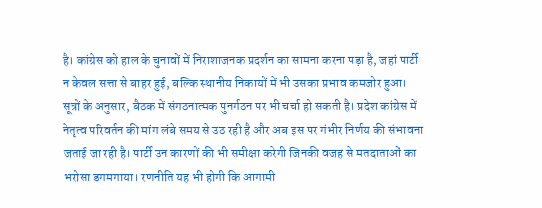है। कांग्रेस को हाल के चुनावों में निराशाजनक प्रदर्शन का सामना करना पड़ा है, जहां पार्टी न केवल सत्ता से बाहर हुई, बल्कि स्थानीय निकायों में भी उसका प्रभाव कमजोर हुआ। सूत्रों के अनुसार, बैठक में संगठनात्मक पुनर्गठन पर भी चर्चा हो सकती है। प्रदेश कांग्रेस में नेतृत्व परिवर्तन की मांग लंबे समय से उठ रही है और अब इस पर गंभीर निर्णय की संभावना जताई जा रही है। पार्टी उन कारणों की भी समीक्षा करेगी जिनकी वजह से मतदाताओं का भरोसा डगमगाया। रणनीति यह भी होगी कि आगामी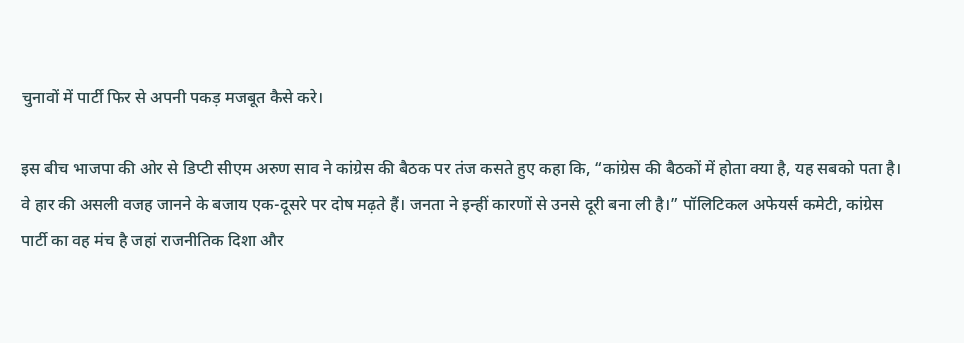चुनावों में पार्टी फिर से अपनी पकड़ मजबूत कैसे करे।

इस बीच भाजपा की ओर से डिप्टी सीएम अरुण साव ने कांग्रेस की बैठक पर तंज कसते हुए कहा कि, “कांग्रेस की बैठकों में होता क्या है, यह सबको पता है। वे हार की असली वजह जानने के बजाय एक-दूसरे पर दोष मढ़ते हैं। जनता ने इन्हीं कारणों से उनसे दूरी बना ली है।” पॉलिटिकल अफेयर्स कमेटी, कांग्रेस पार्टी का वह मंच है जहां राजनीतिक दिशा और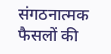संगठनात्मक फैसलों की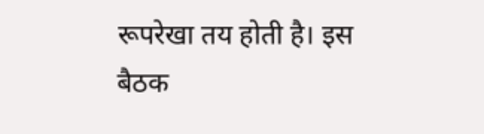रूपरेखा तय होती है। इस बैठक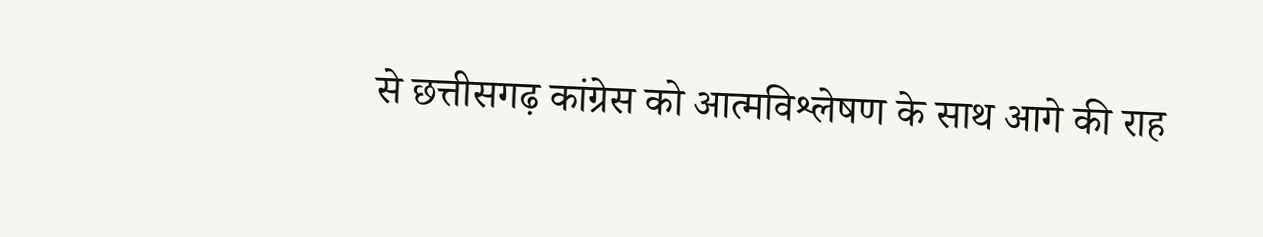से छत्तीसगढ़ कांग्रेस को आत्मविश्लेषण के साथ आगे की राह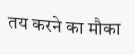तय करने का मौका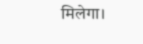मिलेगा।